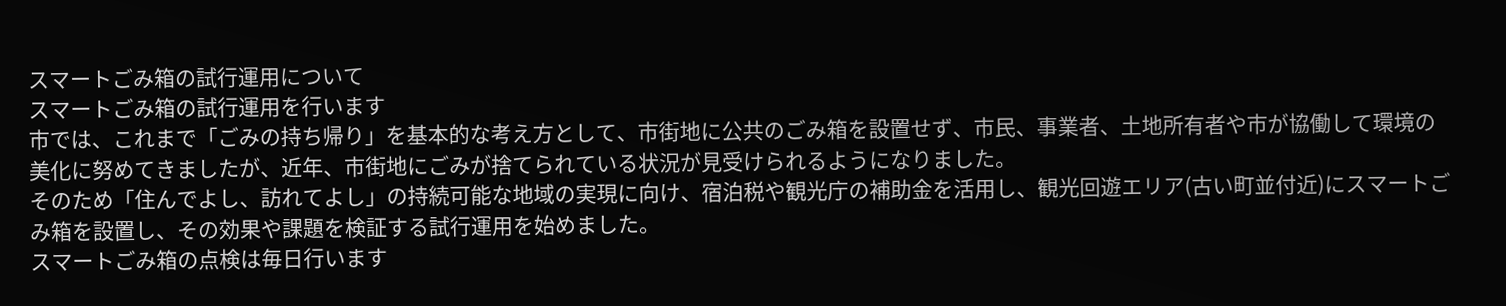スマートごみ箱の試行運用について
スマートごみ箱の試行運用を行います
市では、これまで「ごみの持ち帰り」を基本的な考え方として、市街地に公共のごみ箱を設置せず、市民、事業者、土地所有者や市が協働して環境の美化に努めてきましたが、近年、市街地にごみが捨てられている状況が見受けられるようになりました。
そのため「住んでよし、訪れてよし」の持続可能な地域の実現に向け、宿泊税や観光庁の補助金を活用し、観光回遊エリア(古い町並付近)にスマートごみ箱を設置し、その効果や課題を検証する試行運用を始めました。
スマートごみ箱の点検は毎日行います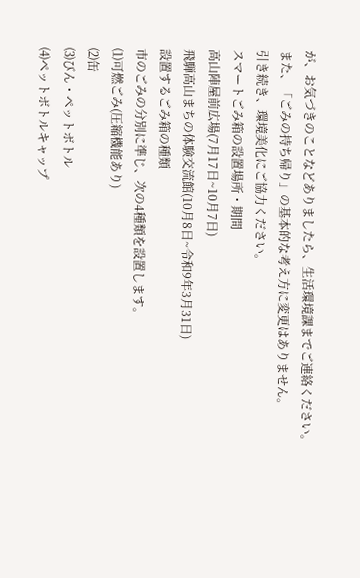が、お気づきのことなどありましたら、生活環境課までご連絡ください。
また、「ごみの持ち帰り」の基本的な考え方に変更はありません。
引き続き、環境美化にご協力ください。
スマートごみ箱の設置場所・期間
高山陣屋前広場(7月17日~10月7日)
飛騨高山まちの体験交流館(10月8日~令和9年3月31日)
設置するごみ箱の種類
市のごみの分別に準じ、次の4種類を設置します。
⑴可燃ごみ(圧縮機能あり)
⑵缶
⑶びん・ペットボトル
⑷ペットボトルキャップ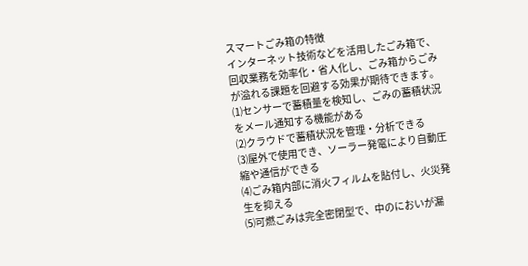スマートごみ箱の特徴
インターネット技術などを活用したごみ箱で、回収業務を効率化・省人化し、ごみ箱からごみが溢れる課題を回避する効果が期待できます。
⑴センサーで蓄積量を検知し、ごみの蓄積状況をメール通知する機能がある
⑵クラウドで蓄積状況を管理・分析できる
⑶屋外で使用でき、ソーラー発電により自動圧縮や通信ができる
⑷ごみ箱内部に消火フィルムを貼付し、火災発生を抑える
⑸可燃ごみは完全密閉型で、中のにおいが漏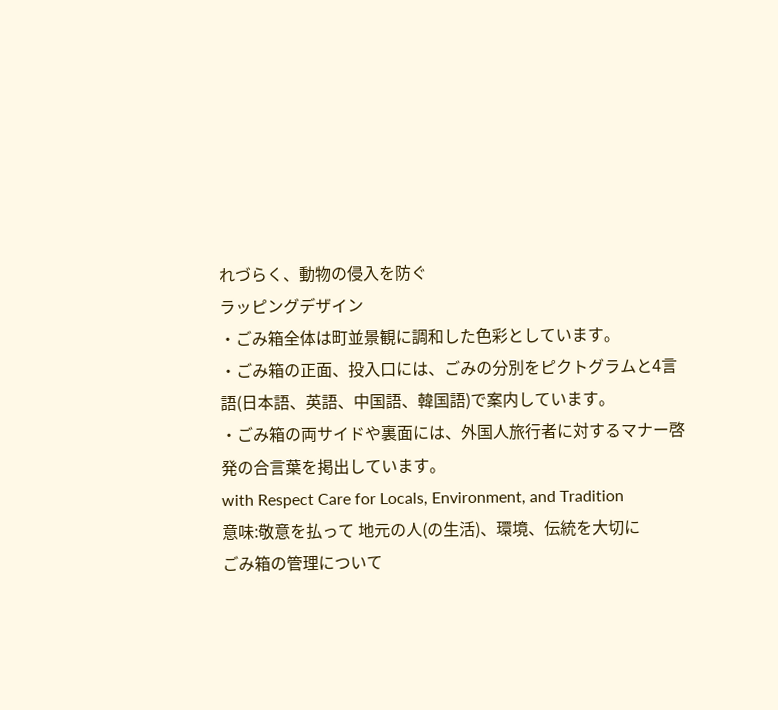れづらく、動物の侵入を防ぐ
ラッピングデザイン
・ごみ箱全体は町並景観に調和した色彩としています。
・ごみ箱の正面、投入口には、ごみの分別をピクトグラムと4言語(日本語、英語、中国語、韓国語)で案内しています。
・ごみ箱の両サイドや裏面には、外国人旅行者に対するマナー啓発の合言葉を掲出しています。
with Respect Care for Locals, Environment, and Tradition
意味:敬意を払って 地元の人(の生活)、環境、伝統を大切に
ごみ箱の管理について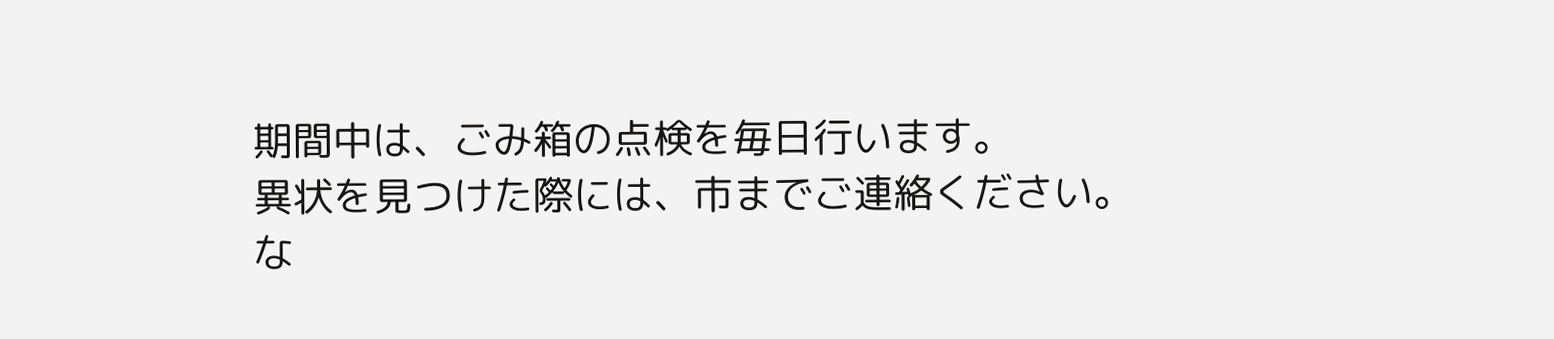期間中は、ごみ箱の点検を毎日行います。
異状を見つけた際には、市までご連絡ください。
な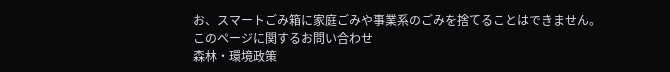お、スマートごみ箱に家庭ごみや事業系のごみを捨てることはできません。
このページに関するお問い合わせ
森林・環境政策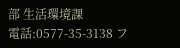部 生活環境課
電話:0577-35-3138 フ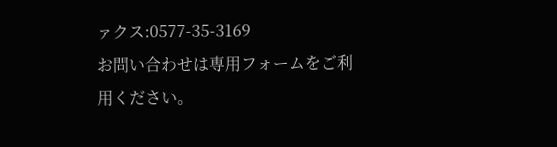ァクス:0577-35-3169
お問い合わせは専用フォームをご利用ください。